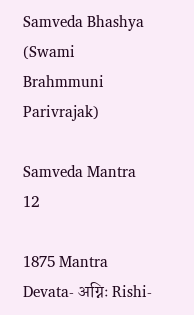Samveda Bhashya (Swami Brahmmuni Parivrajak)

Samveda Mantra 12

1875 Mantra
Devata- अग्निः Rishi-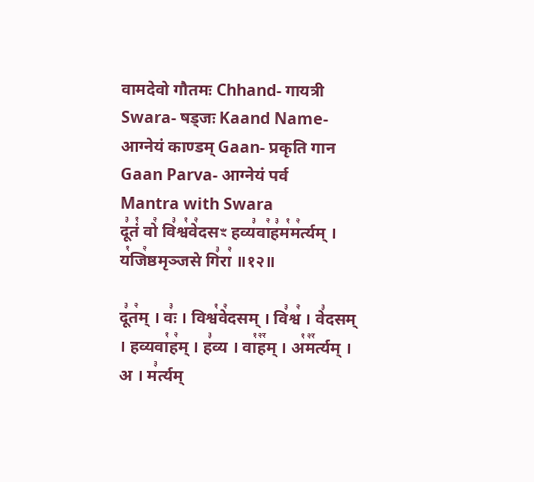वामदेवो गौतमः Chhand- गायत्री Swara- षड्जः Kaand Name- आग्नेयं काण्डम् Gaan- प्रकृति गान Gaan Parva- आग्नेयं पर्व
Mantra with Swara
दू꣣तं꣡ वो꣢ वि꣣श्व꣡वे꣢दसꣳ हव्य꣣वा꣢ह꣣म꣡म꣢र्त्यम् । य꣡जि꣢ष्ठमृञ्जसे गि꣣रा꣢ ॥१२॥

दू꣣त꣢म् । वः꣣ । विश्व꣡वे꣢दसम् । वि꣣श्व꣢ । वे꣣दसम् । हव्यवा꣡ह꣢म् । ह꣣व्य । वा꣡ह꣢꣯म् । अ꣡म꣢꣯र्त्यम् । अ । म꣣र्त्यम्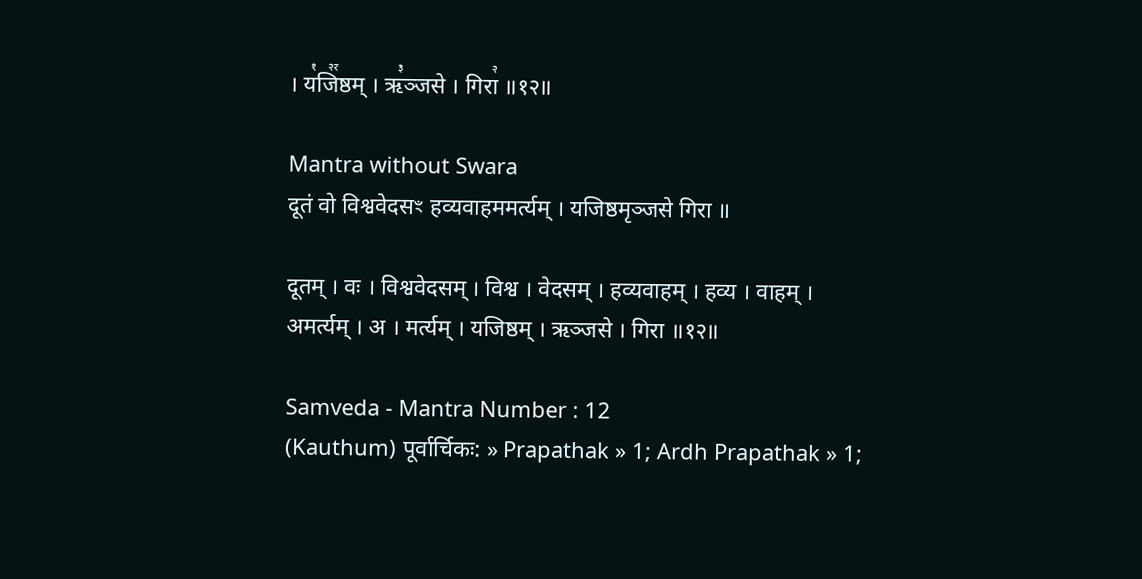। य꣡जि꣢꣯ष्ठम् । ऋ꣣ञ्जसे । गिरा꣢ ॥१२॥

Mantra without Swara
दूतं वो विश्ववेदसꣳ हव्यवाहममर्त्यम् । यजिष्ठमृञ्जसे गिरा ॥

दूतम् । वः । विश्ववेदसम् । विश्व । वेदसम् । हव्यवाहम् । हव्य । वाहम् । अमर्त्यम् । अ । मर्त्यम् । यजिष्ठम् । ऋञ्जसे । गिरा ॥१२॥

Samveda - Mantra Number : 12
(Kauthum) पूर्वार्चिकः: » Prapathak » 1; Ardh Prapathak » 1;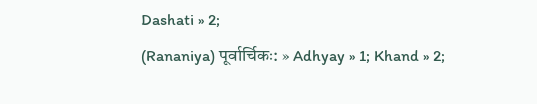Dashati » 2;
(Rananiya) पूर्वार्चिकः: » Adhyay » 1; Khand » 2;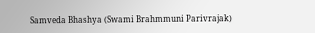Samveda Bhashya (Swami Brahmmuni Parivrajak)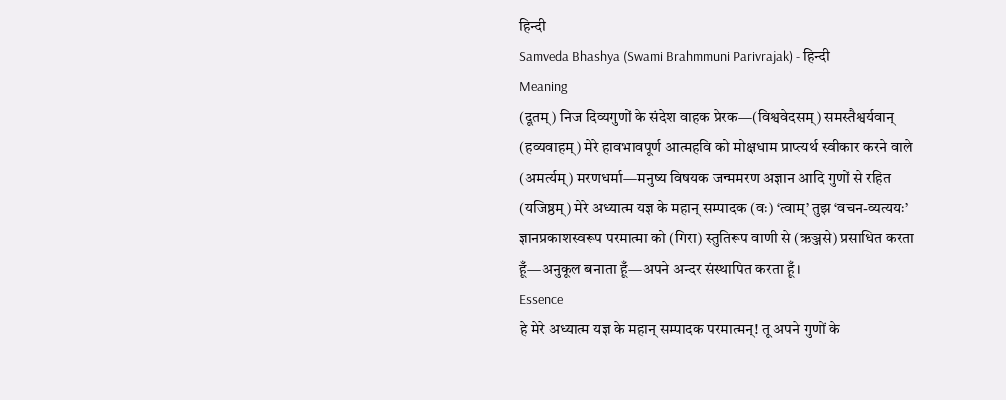हिन्दी
Samveda Bhashya (Swami Brahmmuni Parivrajak) - हिन्दी
Meaning
(दूतम्) निज दिव्यगुणों के संदेश वाहक प्रेरक—(विश्ववेदसम्) समस्तैश्वर्यवान् (हव्यवाहम्) मेरे हावभावपूर्ण आत्महवि को मोक्षधाम प्राप्त्यर्थ स्वीकार करने वाले (अमर्त्यम्) मरणधर्मा—मनुष्य विषयक जन्ममरण अज्ञान आदि गुणों से रहित (यजिष्ठम्) मेरे अध्यात्म यज्ञ के महान् सम्पादक (वः) ‘त्वाम्’ तुझ ‘वचन-व्यत्ययः’ ज्ञानप्रकाशस्वरूप परमात्मा को (गिरा) स्तुतिरूप वाणी से (ऋञ्जसे) प्रसाधित करता हूँ—अनुकूल बनाता हूँ—अपने अन्दर संस्थापित करता हूँ।
Essence
हे मेरे अध्यात्म यज्ञ के महान् सम्पादक परमात्मन्! तू अपने गुणों के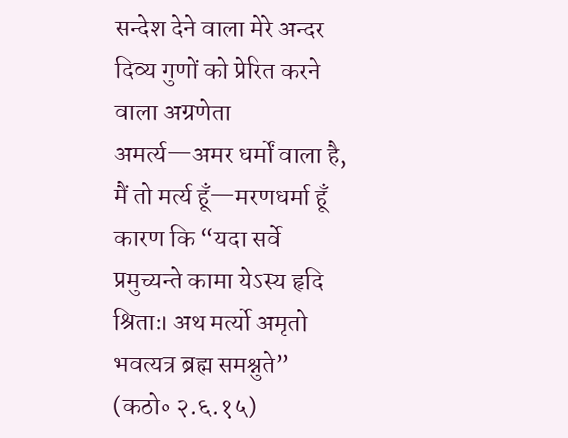सन्देश देने वाला मेरे अन्दर दिव्य गुणों को प्रेरित करने वाला अग्रणेता अमर्त्य—अमर धर्मों वाला है, मैं तो मर्त्य हूँ—मरणधर्मा हूँ कारण कि “यदा सर्वे प्रमुच्यन्ते कामा येऽस्य हृदि श्रिताः। अथ मर्त्यो अमृतो भवत्यत्र ब्रह्म समश्नुते” (कठो॰ २.६.१५)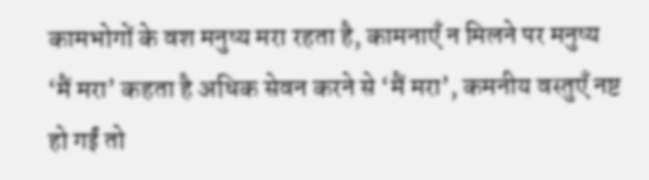कामभोगों के वश मनुष्य मरा रहता है, कामनाएँ न मिलने पर मनुष्य ‘मैं मरा’ कहता है अधिक सेवन करने से ‘मैं मरा’, कमनीय वस्तुएँ नष्ट हो गईं तो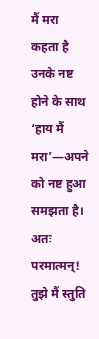मैं मरा कहता है उनके नष्ट होने के साथ ‘हाय मैं मरा’—अपने को नष्ट हुआ समझता है। अतः परमात्मन्! तुझे मैं स्तुति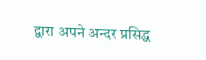द्वारा अपने अन्दर प्रसिद्ध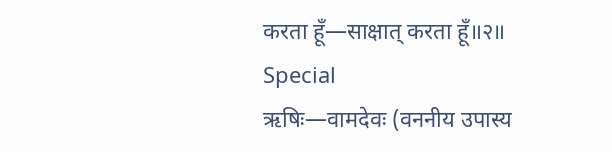करता हूँ—साक्षात् करता हूँ॥२॥
Special
ऋषिः—वामदेवः (वननीय उपास्य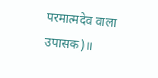परमात्मदेव वाला उपासक)॥